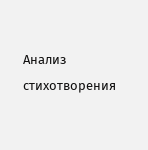Анализ стихотворения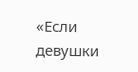«Если девушки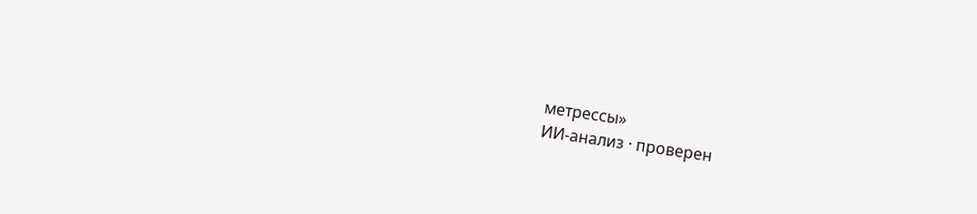метрессы»
ИИ-анализ · проверен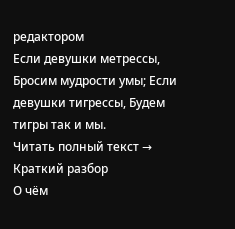редактором
Если девушки метрессы, Бросим мудрости умы; Если девушки тигрессы, Будем тигры так и мы.
Читать полный текст →
Краткий разбор
О чём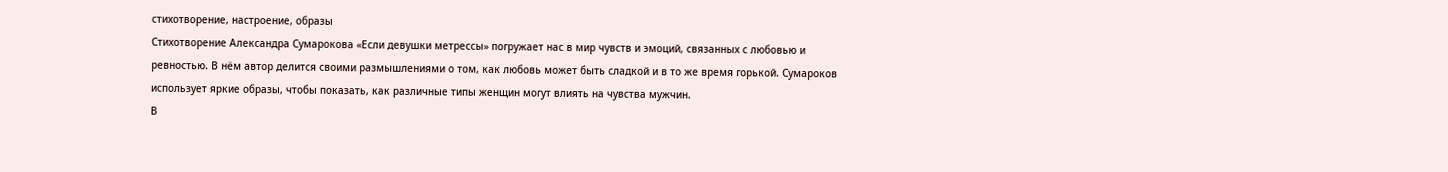стихотворение, настроение, образы
Стихотворение Александра Сумарокова «Если девушки метрессы» погружает нас в мир чувств и эмоций, связанных с любовью и ревностью. В нём автор делится своими размышлениями о том, как любовь может быть сладкой и в то же время горькой. Сумароков использует яркие образы, чтобы показать, как различные типы женщин могут влиять на чувства мужчин.
В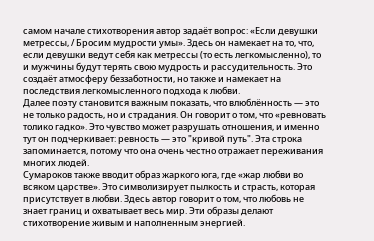самом начале стихотворения автор задаёт вопрос: «Если девушки метрессы, / Бросим мудрости умы». Здесь он намекает на то, что, если девушки ведут себя как метрессы (то есть легкомысленно), то и мужчины будут терять свою мудрость и рассудительность. Это создаёт атмосферу беззаботности, но также и намекает на последствия легкомысленного подхода к любви.
Далее поэту становится важным показать, что влюблённость — это не только радость, но и страдания. Он говорит о том, что «ревновать толико гадко». Это чувство может разрушать отношения, и именно тут он подчеркивает: ревность — это "кривой путь". Эта строка запоминается, потому что она очень честно отражает переживания многих людей.
Сумароков также вводит образ жаркого юга, где «жар любви во всяком царстве». Это символизирует пылкость и страсть, которая присутствует в любви. Здесь автор говорит о том, что любовь не знает границ и охватывает весь мир. Эти образы делают стихотворение живым и наполненным энергией.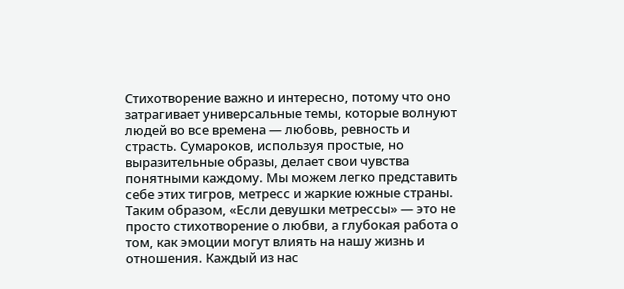Стихотворение важно и интересно, потому что оно затрагивает универсальные темы, которые волнуют людей во все времена — любовь, ревность и страсть. Сумароков, используя простые, но выразительные образы, делает свои чувства понятными каждому. Мы можем легко представить себе этих тигров, метресс и жаркие южные страны.
Таким образом, «Если девушки метрессы» — это не просто стихотворение о любви, а глубокая работа о том, как эмоции могут влиять на нашу жизнь и отношения. Каждый из нас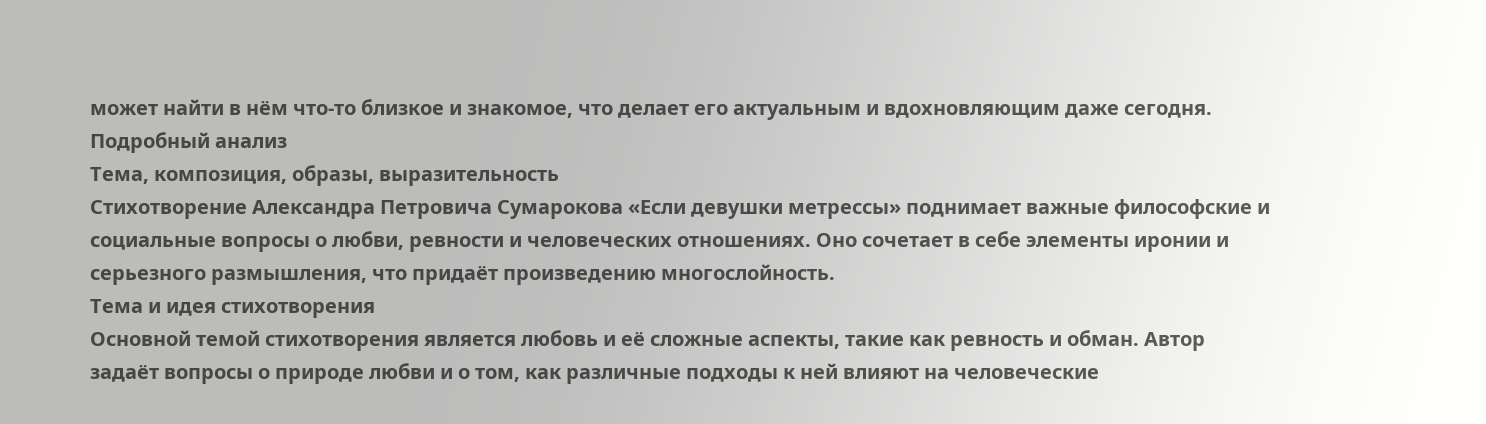может найти в нём что-то близкое и знакомое, что делает его актуальным и вдохновляющим даже сегодня.
Подробный анализ
Тема, композиция, образы, выразительность
Стихотворение Александра Петровича Сумарокова «Если девушки метрессы» поднимает важные философские и социальные вопросы о любви, ревности и человеческих отношениях. Оно сочетает в себе элементы иронии и серьезного размышления, что придаёт произведению многослойность.
Тема и идея стихотворения
Основной темой стихотворения является любовь и её сложные аспекты, такие как ревность и обман. Автор задаёт вопросы о природе любви и о том, как различные подходы к ней влияют на человеческие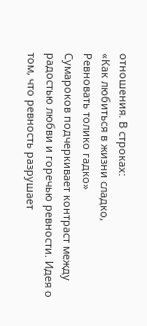отношения. В строках:
«Как любиться в жизни сладко,
Ревновать толико гадко»
Сумароков подчеркивает контраст между радостью любви и горечью ревности. Идея о том, что ревность разрушает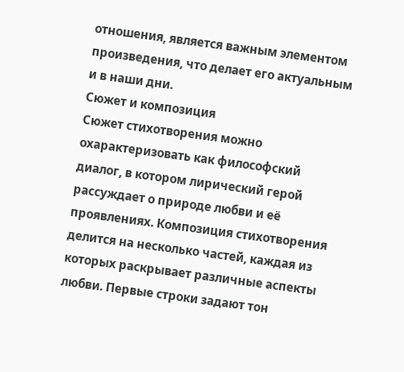отношения, является важным элементом произведения, что делает его актуальным и в наши дни.
Сюжет и композиция
Сюжет стихотворения можно охарактеризовать как философский диалог, в котором лирический герой рассуждает о природе любви и её проявлениях. Композиция стихотворения делится на несколько частей, каждая из которых раскрывает различные аспекты любви. Первые строки задают тон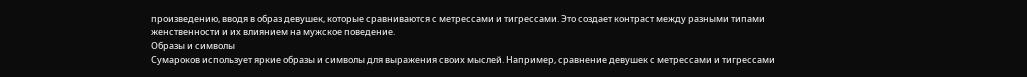произведению, вводя в образ девушек, которые сравниваются с метрессами и тигрессами. Это создает контраст между разными типами женственности и их влиянием на мужское поведение.
Образы и символы
Сумароков использует яркие образы и символы для выражения своих мыслей. Например, сравнение девушек с метрессами и тигрессами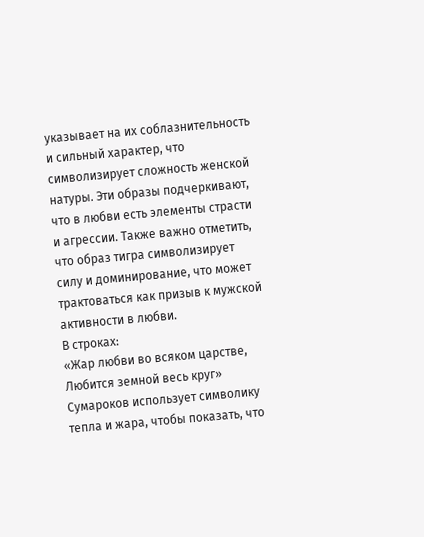указывает на их соблазнительность и сильный характер, что символизирует сложность женской натуры. Эти образы подчеркивают, что в любви есть элементы страсти и агрессии. Также важно отметить, что образ тигра символизирует силу и доминирование, что может трактоваться как призыв к мужской активности в любви.
В строках:
«Жар любви во всяком царстве,
Любится земной весь круг»
Сумароков использует символику тепла и жара, чтобы показать, что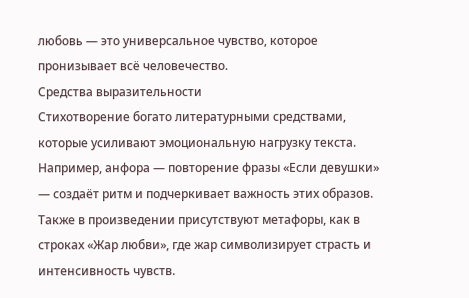любовь — это универсальное чувство, которое пронизывает всё человечество.
Средства выразительности
Стихотворение богато литературными средствами, которые усиливают эмоциональную нагрузку текста. Например, анфора — повторение фразы «Если девушки» — создаёт ритм и подчеркивает важность этих образов. Также в произведении присутствуют метафоры, как в строках «Жар любви», где жар символизирует страсть и интенсивность чувств.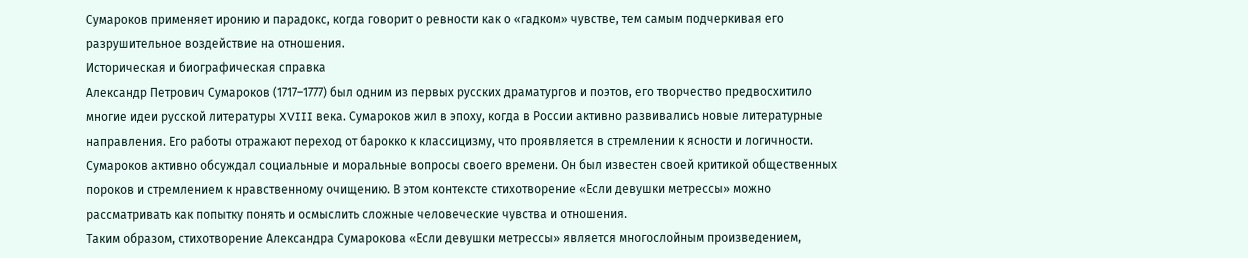Сумароков применяет иронию и парадокс, когда говорит о ревности как о «гадком» чувстве, тем самым подчеркивая его разрушительное воздействие на отношения.
Историческая и биографическая справка
Александр Петрович Сумароков (1717–1777) был одним из первых русских драматургов и поэтов, его творчество предвосхитило многие идеи русской литературы XVIII века. Сумароков жил в эпоху, когда в России активно развивались новые литературные направления. Его работы отражают переход от барокко к классицизму, что проявляется в стремлении к ясности и логичности.
Сумароков активно обсуждал социальные и моральные вопросы своего времени. Он был известен своей критикой общественных пороков и стремлением к нравственному очищению. В этом контексте стихотворение «Если девушки метрессы» можно рассматривать как попытку понять и осмыслить сложные человеческие чувства и отношения.
Таким образом, стихотворение Александра Сумарокова «Если девушки метрессы» является многослойным произведением,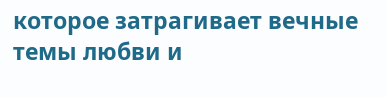которое затрагивает вечные темы любви и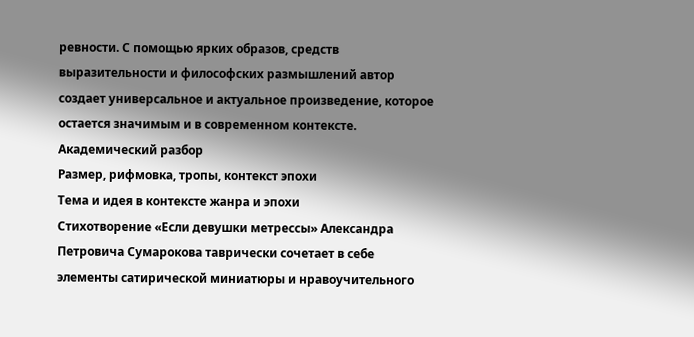ревности. С помощью ярких образов, средств выразительности и философских размышлений автор создает универсальное и актуальное произведение, которое остается значимым и в современном контексте.
Академический разбор
Размер, рифмовка, тропы, контекст эпохи
Тема и идея в контексте жанра и эпохи
Стихотворение «Если девушки метрессы» Александра Петровича Сумарокова таврически сочетает в себе элементы сатирической миниатюры и нравоучительного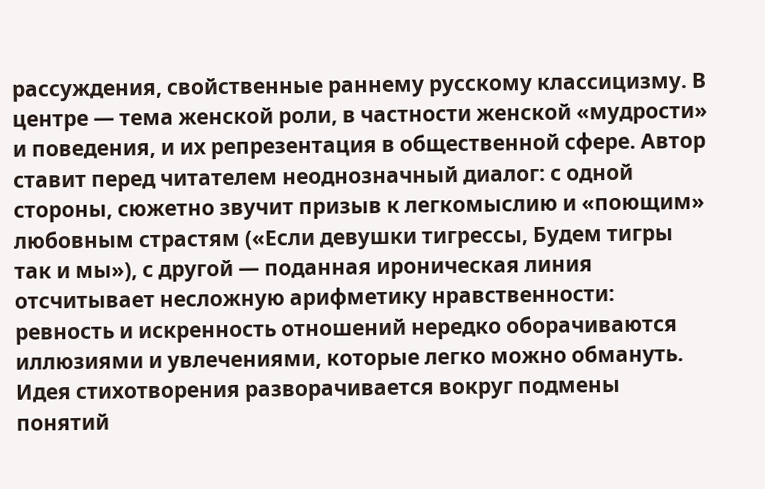рассуждения, свойственные раннему русскому классицизму. В центре — тема женской роли, в частности женской «мудрости» и поведения, и их репрезентация в общественной сфере. Автор ставит перед читателем неоднозначный диалог: с одной стороны, сюжетно звучит призыв к легкомыслию и «поющим» любовным страстям («Если девушки тигрессы, Будем тигры так и мы»), с другой — поданная ироническая линия отсчитывает несложную арифметику нравственности: ревность и искренность отношений нередко оборачиваются иллюзиями и увлечениями, которые легко можно обмануть.
Идея стихотворения разворачивается вокруг подмены понятий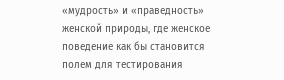«мудрость» и «праведность» женской природы, где женское поведение как бы становится полем для тестирования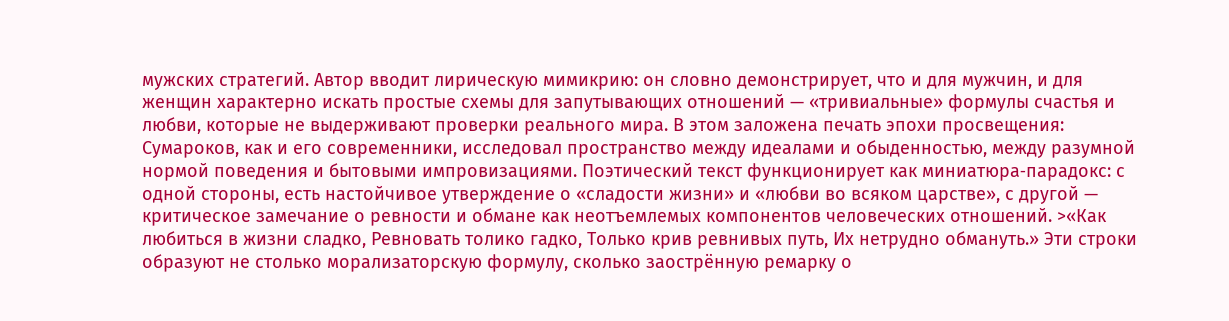мужских стратегий. Автор вводит лирическую мимикрию: он словно демонстрирует, что и для мужчин, и для женщин характерно искать простые схемы для запутывающих отношений — «тривиальные» формулы счастья и любви, которые не выдерживают проверки реального мира. В этом заложена печать эпохи просвещения: Сумароков, как и его современники, исследовал пространство между идеалами и обыденностью, между разумной нормой поведения и бытовыми импровизациями. Поэтический текст функционирует как миниатюра‑парадокс: с одной стороны, есть настойчивое утверждение о «сладости жизни» и «любви во всяком царстве», с другой — критическое замечание о ревности и обмане как неотъемлемых компонентов человеческих отношений. >«Как любиться в жизни сладко, Ревновать толико гадко, Только крив ревнивых путь, Их нетрудно обмануть.» Эти строки образуют не столько морализаторскую формулу, сколько заострённую ремарку о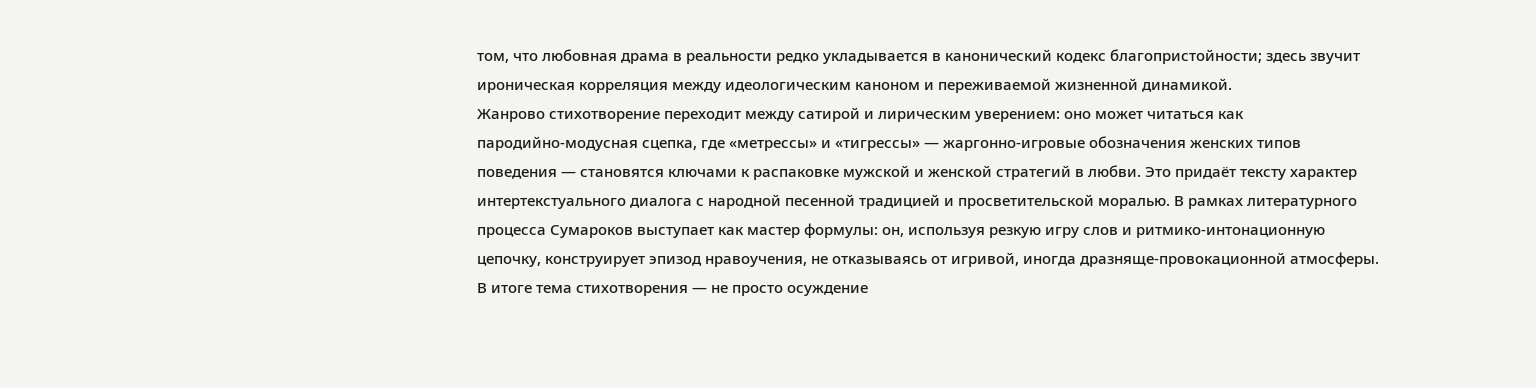том, что любовная драма в реальности редко укладывается в канонический кодекс благопристойности; здесь звучит ироническая корреляция между идеологическим каноном и переживаемой жизненной динамикой.
Жанрово стихотворение переходит между сатирой и лирическим уверением: оно может читаться как пародийно‑модусная сцепка, где «метрессы» и «тигрессы» — жаргонно‑игровые обозначения женских типов поведения — становятся ключами к распаковке мужской и женской стратегий в любви. Это придаёт тексту характер интертекстуального диалога с народной песенной традицией и просветительской моралью. В рамках литературного процесса Сумароков выступает как мастер формулы: он, используя резкую игру слов и ритмико‑интонационную цепочку, конструирует эпизод нравоучения, не отказываясь от игривой, иногда дразняще‑провокационной атмосферы. В итоге тема стихотворения — не просто осуждение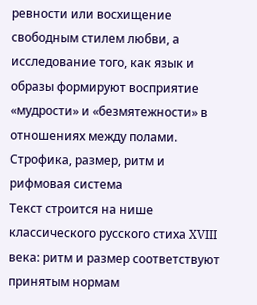ревности или восхищение свободным стилем любви, а исследование того, как язык и образы формируют восприятие «мудрости» и «безмятежности» в отношениях между полами.
Строфика, размер, ритм и рифмовая система
Текст строится на нише классического русского стиха XVIII века: ритм и размер соответствуют принятым нормам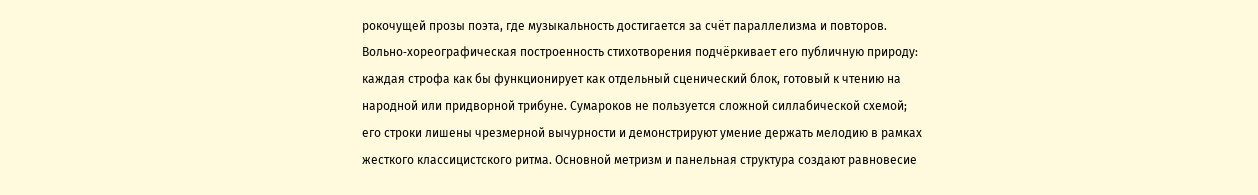рокочущей прозы поэта, где музыкальность достигается за счёт параллелизма и повторов. Вольно‑хореографическая построенность стихотворения подчёркивает его публичную природу: каждая строфа как бы функционирует как отдельный сценический блок, готовый к чтению на народной или придворной трибуне. Сумароков не пользуется сложной силлабической схемой; его строки лишены чрезмерной вычурности и демонстрируют умение держать мелодию в рамках жесткого классицистского ритма. Основной метризм и панельная структура создают равновесие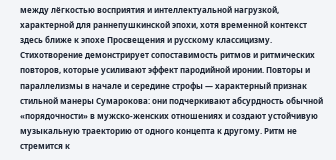между лёгкостью восприятия и интеллектуальной нагрузкой, характерной для раннепушкинской эпохи, хотя временной контекст здесь ближе к эпохе Просвещения и русскому классицизму.
Стихотворение демонстрирует сопоставимость ритмов и ритмических повторов, которые усиливают эффект пародийной иронии. Повторы и параллелизмы в начале и середине строфы — характерный признак стильной манеры Сумарокова: они подчеркивают абсурдность обычной «порядочности» в мужско‑женских отношениях и создают устойчивую музыкальную траекторию от одного концепта к другому. Ритм не стремится к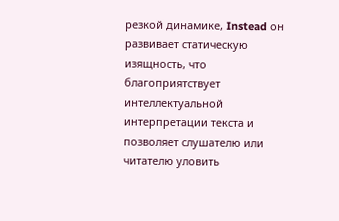резкой динамике, Instead он развивает статическую изящность, что благоприятствует интеллектуальной интерпретации текста и позволяет слушателю или читателю уловить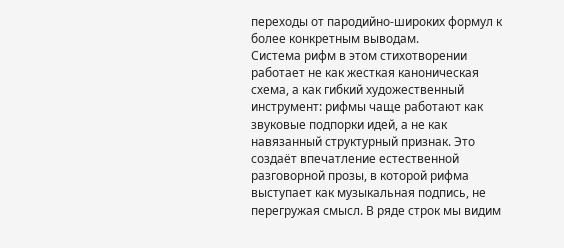переходы от пародийно‑широких формул к более конкретным выводам.
Система рифм в этом стихотворении работает не как жесткая каноническая схема, а как гибкий художественный инструмент: рифмы чаще работают как звуковые подпорки идей, а не как навязанный структурный признак. Это создаёт впечатление естественной разговорной прозы, в которой рифма выступает как музыкальная подпись, не перегружая смысл. В ряде строк мы видим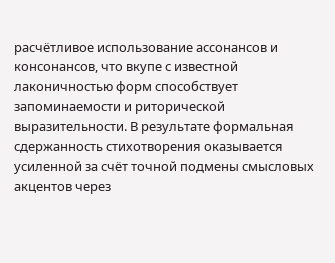расчётливое использование ассонансов и консонансов, что вкупе с известной лаконичностью форм способствует запоминаемости и риторической выразительности. В результате формальная сдержанность стихотворения оказывается усиленной за счёт точной подмены смысловых акцентов через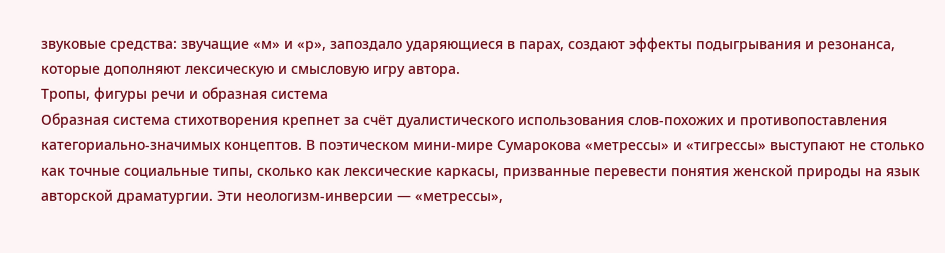звуковые средства: звучащие «м» и «р», запоздало ударяющиеся в парах, создают эффекты подыгрывания и резонанса, которые дополняют лексическую и смысловую игру автора.
Тропы, фигуры речи и образная система
Образная система стихотворения крепнет за счёт дуалистического использования слов‑похожих и противопоставления категориально‑значимых концептов. В поэтическом мини‑мире Сумарокова «метрессы» и «тигрессы» выступают не столько как точные социальные типы, сколько как лексические каркасы, призванные перевести понятия женской природы на язык авторской драматургии. Эти неологизм‑инверсии — «метрессы»,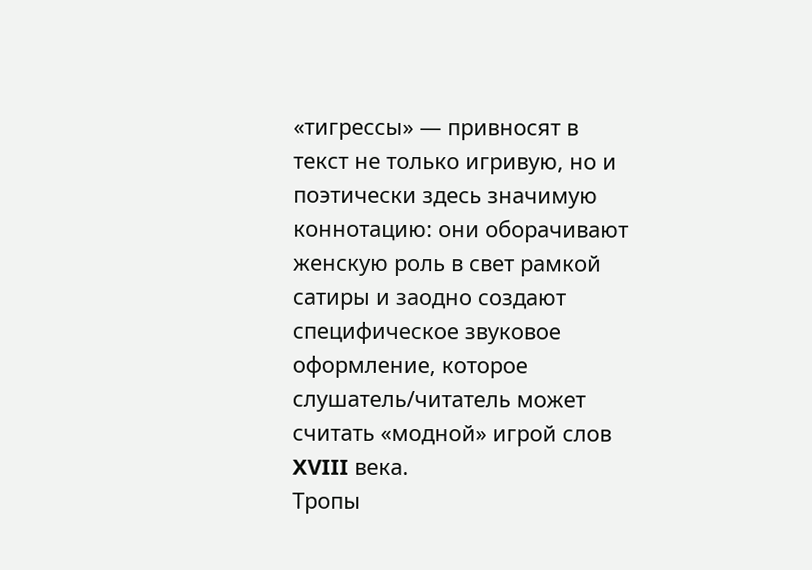«тигрессы» — привносят в текст не только игривую, но и поэтически здесь значимую коннотацию: они оборачивают женскую роль в свет рамкой сатиры и заодно создают специфическое звуковое оформление, которое слушатель/читатель может считать «модной» игрой слов XVIII века.
Тропы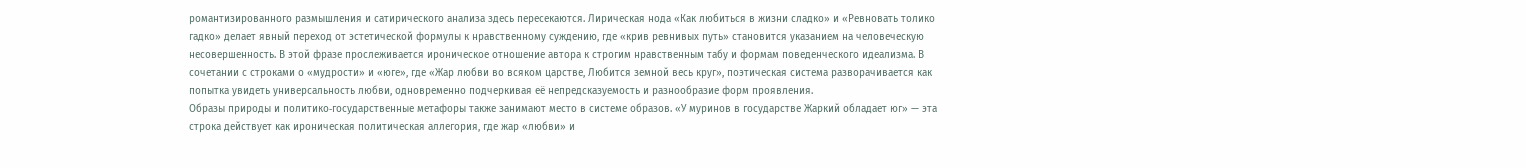романтизированного размышления и сатирического анализа здесь пересекаются. Лирическая нода «Как любиться в жизни сладко» и «Ревновать толико гадко» делает явный переход от эстетической формулы к нравственному суждению, где «крив ревнивых путь» становится указанием на человеческую несовершенность. В этой фразе прослеживается ироническое отношение автора к строгим нравственным табу и формам поведенческого идеализма. В сочетании с строками о «мудрости» и «юге», где «Жар любви во всяком царстве, Любится земной весь круг», поэтическая система разворачивается как попытка увидеть универсальность любви, одновременно подчеркивая её непредсказуемость и разнообразие форм проявления.
Образы природы и политико‑государственные метафоры также занимают место в системе образов. «У муринов в государстве Жаркий обладает юг» — эта строка действует как ироническая политическая аллегория, где жар «любви» и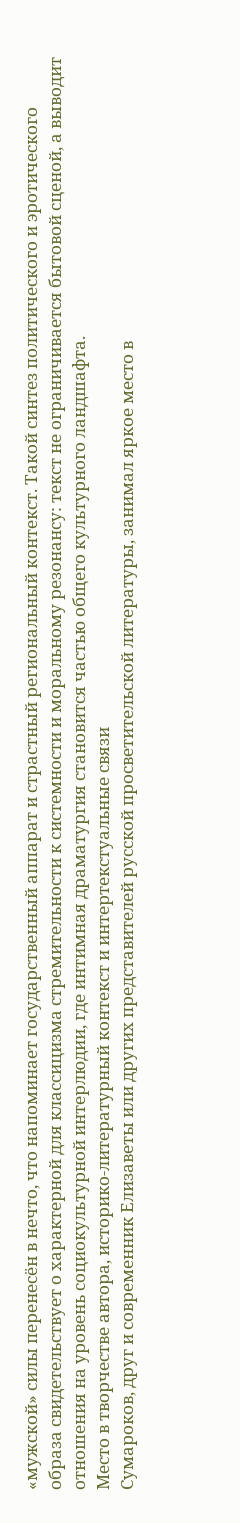«мужской» силы перенесён в нечто, что напоминает государственный аппарат и страстный региональный контекст. Такой синтез политического и эротического образа свидетельствует о характерной для классицизма стремительности к системности и моральному резонансу: текст не ограничивается бытовой сценой, а выводит отношения на уровень социокультурной интерлюдии, где интимная драматургия становится частью общего культурного ландшафта.
Место в творчестве автора, историко‑литературный контекст и интертекстуальные связи
Сумароков, друг и современник Елизаветы или других представителей русской просветительской литературы, занимал яркое место в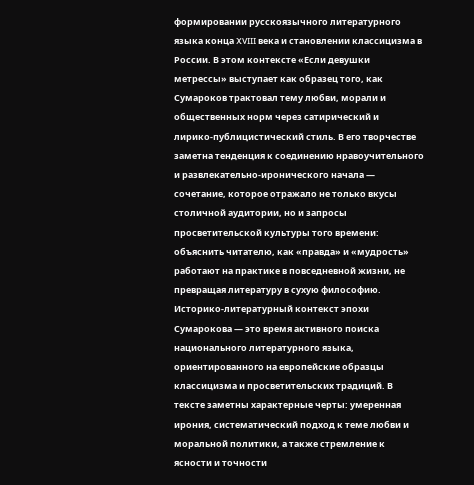формировании русскоязычного литературного языка конца XVIII века и становлении классицизма в России. В этом контексте «Если девушки метрессы» выступает как образец того, как Сумароков трактовал тему любви, морали и общественных норм через сатирический и лирико‑публицистический стиль. В его творчестве заметна тенденция к соединению нравоучительного и развлекательно‑иронического начала — сочетание, которое отражало не только вкусы столичной аудитории, но и запросы просветительской культуры того времени: объяснить читателю, как «правда» и «мудрость» работают на практике в повседневной жизни, не превращая литературу в сухую философию.
Историко‑литературный контекст эпохи Сумарокова — это время активного поиска национального литературного языка, ориентированного на европейские образцы классицизма и просветительских традиций. В тексте заметны характерные черты: умеренная ирония, систематический подход к теме любви и моральной политики, а также стремление к ясности и точности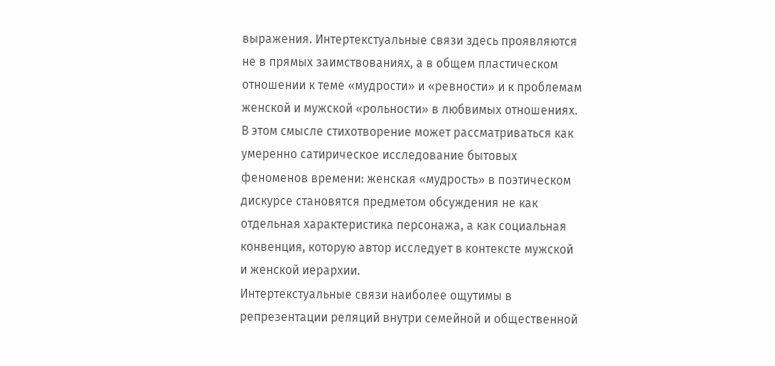выражения. Интертекстуальные связи здесь проявляются не в прямых заимствованиях, а в общем пластическом отношении к теме «мудрости» и «ревности» и к проблемам женской и мужской «рольности» в любвимых отношениях. В этом смысле стихотворение может рассматриваться как умеренно сатирическое исследование бытовых феноменов времени: женская «мудрость» в поэтическом дискурсе становятся предметом обсуждения не как отдельная характеристика персонажа, а как социальная конвенция, которую автор исследует в контексте мужской и женской иерархии.
Интертекстуальные связи наиболее ощутимы в репрезентации реляций внутри семейной и общественной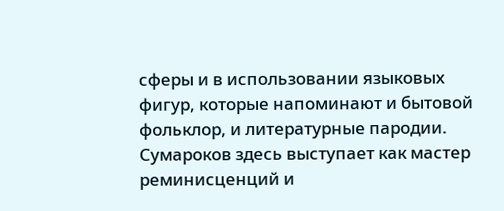сферы и в использовании языковых фигур, которые напоминают и бытовой фольклор, и литературные пародии. Сумароков здесь выступает как мастер реминисценций и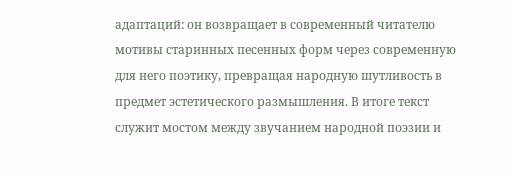адаптаций: он возвращает в современный читателю мотивы старинных песенных форм через современную для него поэтику, превращая народную шутливость в предмет эстетического размышления. В итоге текст служит мостом между звучанием народной поэзии и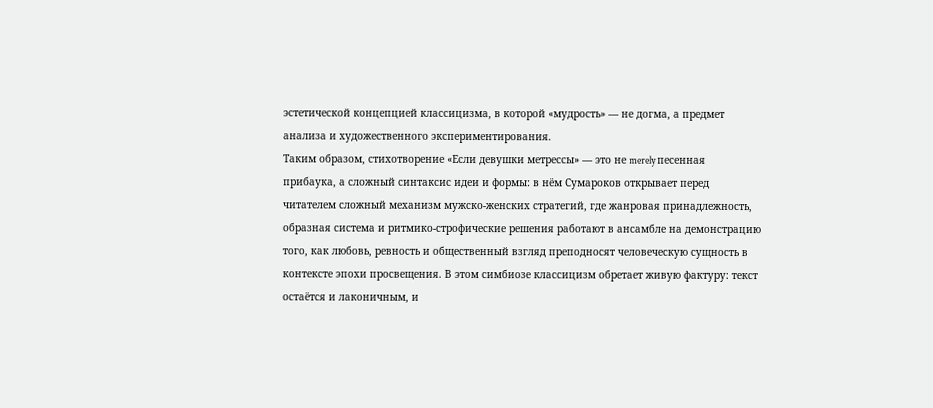эстетической концепцией классицизма, в которой «мудрость» — не догма, а предмет анализа и художественного экспериментирования.
Таким образом, стихотворение «Если девушки метрессы» — это не merely песенная прибаука, а сложный синтаксис идеи и формы: в нём Сумароков открывает перед читателем сложный механизм мужско‑женских стратегий, где жанровая принадлежность, образная система и ритмико‑строфические решения работают в ансамбле на демонстрацию того, как любовь, ревность и общественный взгляд преподносят человеческую сущность в контексте эпохи просвещения. В этом симбиозе классицизм обретает живую фактуру: текст остаётся и лаконичным, и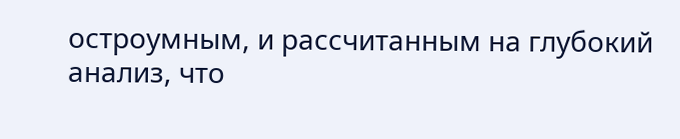остроумным, и рассчитанным на глубокий анализ, что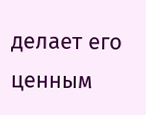делает его ценным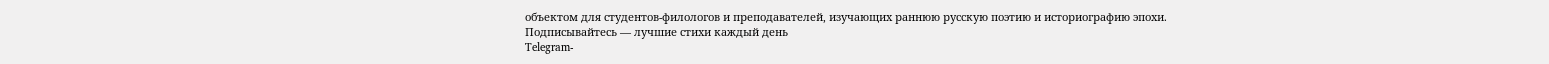объектом для студентов‑филологов и преподавателей, изучающих раннюю русскую поэтию и историографию эпохи.
Подписывайтесь — лучшие стихи каждый день
Telegram-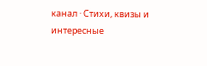канал · Стихи, квизы и интересные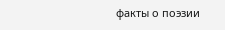факты о поэзии